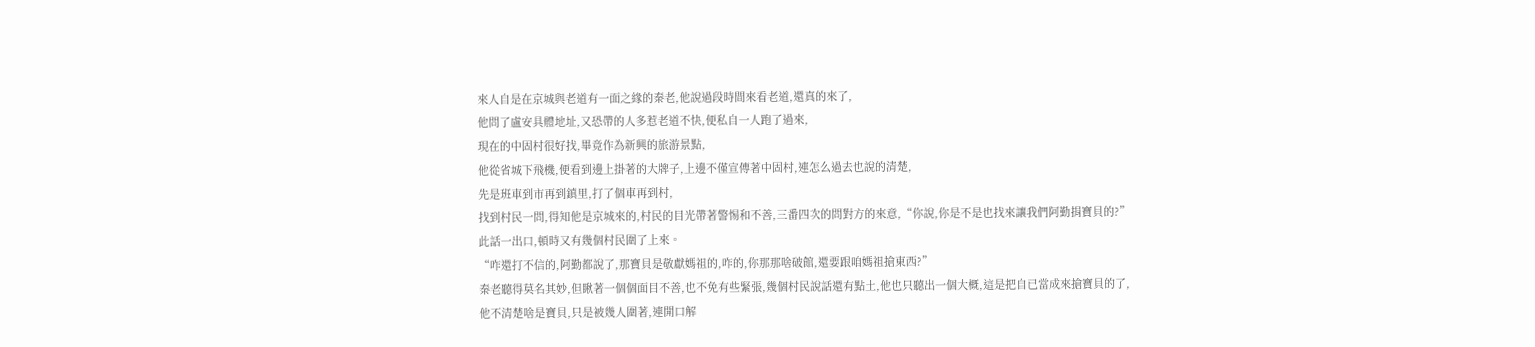來人自是在京城與老道有一面之緣的秦老,他說過段時間來看老道,還真的來了,
他問了盧安具體地址,又恐帶的人多惹老道不快,便私自一人跑了過來,
現在的中固村很好找,畢竟作為新興的旅游景點,
他從省城下飛機,便看到邊上掛著的大牌子,上邊不僅宣傳著中固村,連怎么過去也說的清楚,
先是班車到市再到鎮里,打了個車再到村,
找到村民一問,得知他是京城來的,村民的目光帶著警惕和不善,三番四次的問對方的來意,“你說,你是不是也找來讓我們阿勤捐寶貝的?”
此話一出口,頓時又有幾個村民圍了上來。
“咋還打不信的,阿勤都說了,那寶貝是敬獻媽祖的,咋的,你那那啥破館,還要跟咱媽祖搶東西?”
秦老聽得莫名其妙,但瞅著一個個面目不善,也不免有些緊張,幾個村民說話還有點土,他也只聽出一個大概,這是把自已當成來搶寶貝的了,
他不清楚啥是寶貝,只是被幾人圍著,連開口解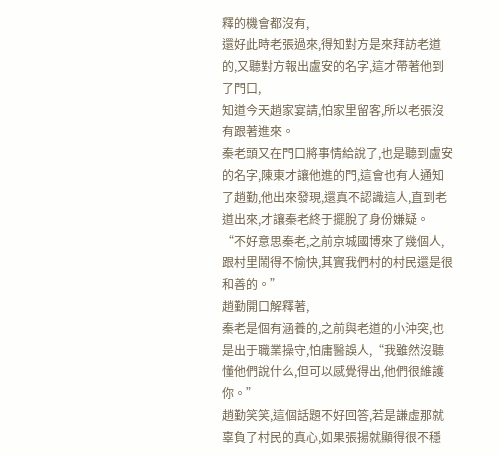釋的機會都沒有,
還好此時老張過來,得知對方是來拜訪老道的,又聽對方報出盧安的名字,這才帶著他到了門口,
知道今天趙家宴請,怕家里留客,所以老張沒有跟著進來。
秦老頭又在門口將事情給說了,也是聽到盧安的名字,陳東才讓他進的門,這會也有人通知了趙勤,他出來發現,還真不認識這人,直到老道出來,才讓秦老終于擺脫了身份嫌疑。
“不好意思秦老,之前京城國博來了幾個人,跟村里鬧得不愉快,其實我們村的村民還是很和善的。”
趙勤開口解釋著,
秦老是個有涵養的,之前與老道的小沖突,也是出于職業操守,怕庸醫誤人,“我雖然沒聽懂他們說什么,但可以感覺得出,他們很維護你。”
趙勤笑笑,這個話題不好回答,若是謙虛那就辜負了村民的真心,如果張揚就顯得很不穩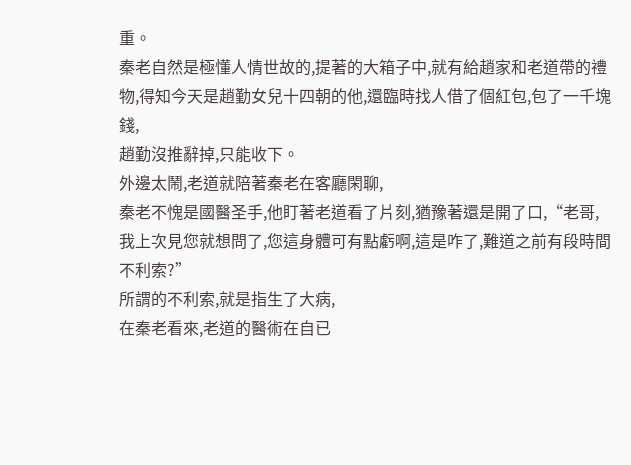重。
秦老自然是極懂人情世故的,提著的大箱子中,就有給趙家和老道帶的禮物,得知今天是趙勤女兒十四朝的他,還臨時找人借了個紅包,包了一千塊錢,
趙勤沒推辭掉,只能收下。
外邊太鬧,老道就陪著秦老在客廳閑聊,
秦老不愧是國醫圣手,他盯著老道看了片刻,猶豫著還是開了口,“老哥,我上次見您就想問了,您這身體可有點虧啊,這是咋了,難道之前有段時間不利索?”
所謂的不利索,就是指生了大病,
在秦老看來,老道的醫術在自已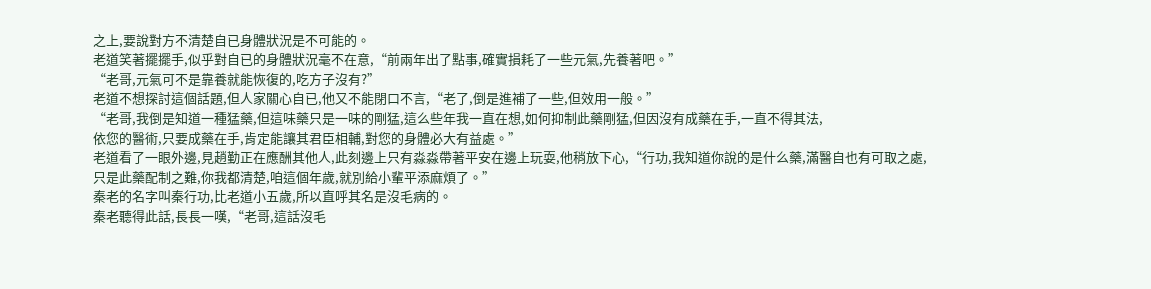之上,要說對方不清楚自已身體狀況是不可能的。
老道笑著擺擺手,似乎對自已的身體狀況毫不在意,“前兩年出了點事,確實損耗了一些元氣,先養著吧。”
“老哥,元氣可不是靠養就能恢復的,吃方子沒有?”
老道不想探討這個話題,但人家關心自已,他又不能閉口不言,“老了,倒是進補了一些,但效用一般。”
“老哥,我倒是知道一種猛藥,但這味藥只是一味的剛猛,這么些年我一直在想,如何抑制此藥剛猛,但因沒有成藥在手,一直不得其法,
依您的醫術,只要成藥在手,肯定能讓其君臣相輔,對您的身體必大有益處。”
老道看了一眼外邊,見趙勤正在應酬其他人,此刻邊上只有淼淼帶著平安在邊上玩耍,他稍放下心,“行功,我知道你說的是什么藥,滿醫自也有可取之處,
只是此藥配制之難,你我都清楚,咱這個年歲,就別給小輩平添麻煩了。”
秦老的名字叫秦行功,比老道小五歲,所以直呼其名是沒毛病的。
秦老聽得此話,長長一嘆,“老哥,這話沒毛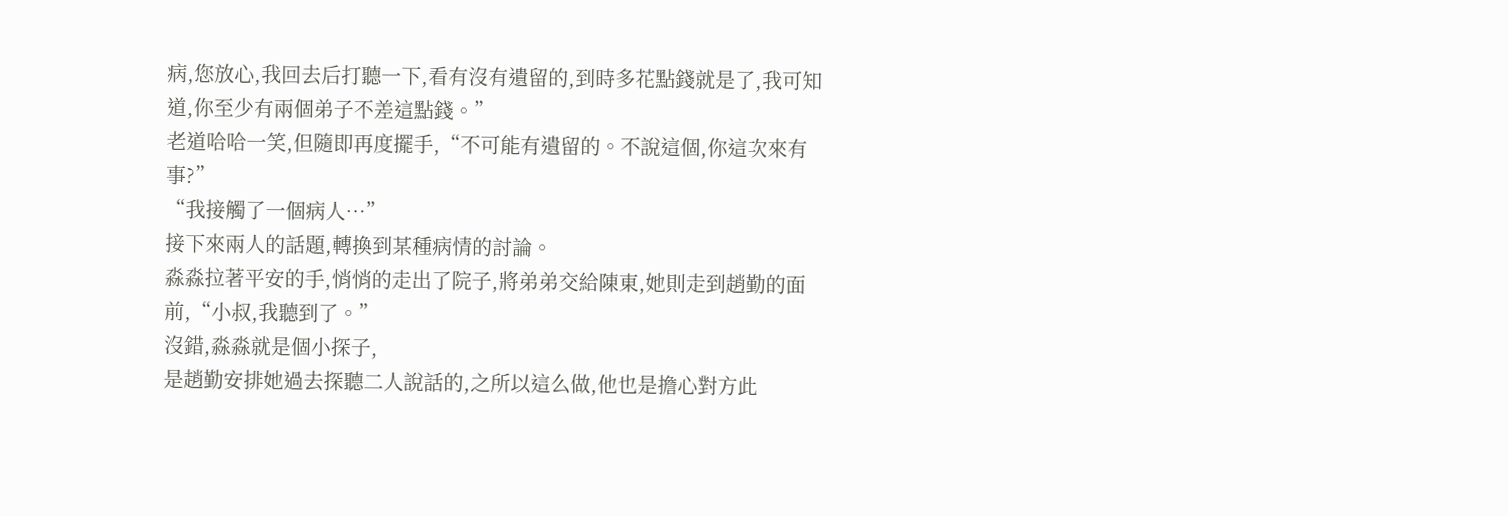病,您放心,我回去后打聽一下,看有沒有遺留的,到時多花點錢就是了,我可知道,你至少有兩個弟子不差這點錢。”
老道哈哈一笑,但隨即再度擺手,“不可能有遺留的。不說這個,你這次來有事?”
“我接觸了一個病人…”
接下來兩人的話題,轉換到某種病情的討論。
淼淼拉著平安的手,悄悄的走出了院子,將弟弟交給陳東,她則走到趙勤的面前,“小叔,我聽到了。”
沒錯,淼淼就是個小探子,
是趙勤安排她過去探聽二人說話的,之所以這么做,他也是擔心對方此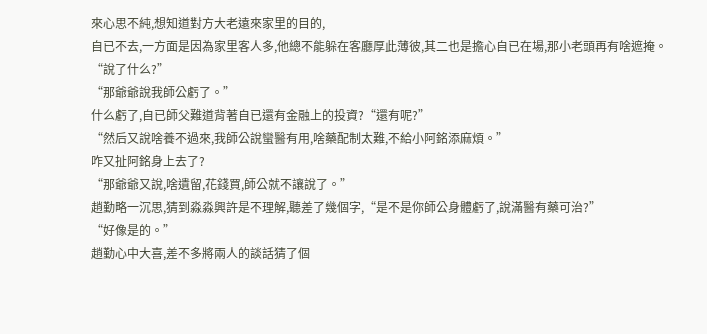來心思不純,想知道對方大老遠來家里的目的,
自已不去,一方面是因為家里客人多,他總不能躲在客廳厚此薄彼,其二也是擔心自已在場,那小老頭再有啥遮掩。
“說了什么?”
“那爺爺說我師公虧了。”
什么虧了,自已師父難道背著自已還有金融上的投資?“還有呢?”
“然后又說啥養不過來,我師公說蠻醫有用,啥藥配制太難,不給小阿銘添麻煩。”
咋又扯阿銘身上去了?
“那爺爺又說,啥遺留,花錢買,師公就不讓說了。”
趙勤略一沉思,猜到淼淼興許是不理解,聽差了幾個字,“是不是你師公身體虧了,說滿醫有藥可治?”
“好像是的。”
趙勤心中大喜,差不多將兩人的談話猜了個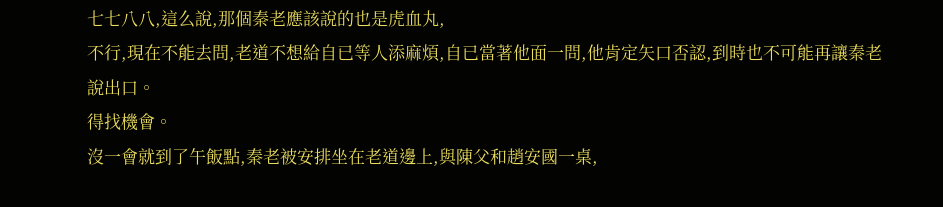七七八八,這么說,那個秦老應該說的也是虎血丸,
不行,現在不能去問,老道不想給自已等人添麻煩,自已當著他面一問,他肯定矢口否認,到時也不可能再讓秦老說出口。
得找機會。
沒一會就到了午飯點,秦老被安排坐在老道邊上,與陳父和趙安國一桌,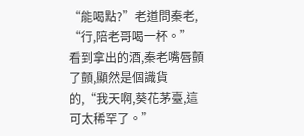“能喝點?”老道問秦老,
“行,陪老哥喝一杯。”
看到拿出的酒,秦老嘴唇顫了顫,顯然是個識貨的,“我天啊,葵花茅臺,這可太稀罕了。”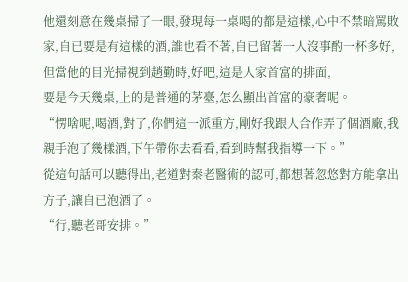他還刻意在幾桌掃了一眼,發現每一桌喝的都是這樣,心中不禁暗罵敗家,自已要是有這樣的酒,誰也看不著,自已留著一人沒事酌一杯多好,
但當他的目光掃視到趙勤時,好吧,這是人家首富的排面,
要是今天幾桌,上的是普通的茅臺,怎么顯出首富的豪奢呢。
“愣啥呢,喝酒,對了,你們這一派重方,剛好我跟人合作弄了個酒廠,我親手泡了幾樣酒,下午帶你去看看,看到時幫我指導一下。”
從這句話可以聽得出,老道對秦老醫術的認可,都想著忽悠對方能拿出方子,讓自已泡酒了。
“行,聽老哥安排。”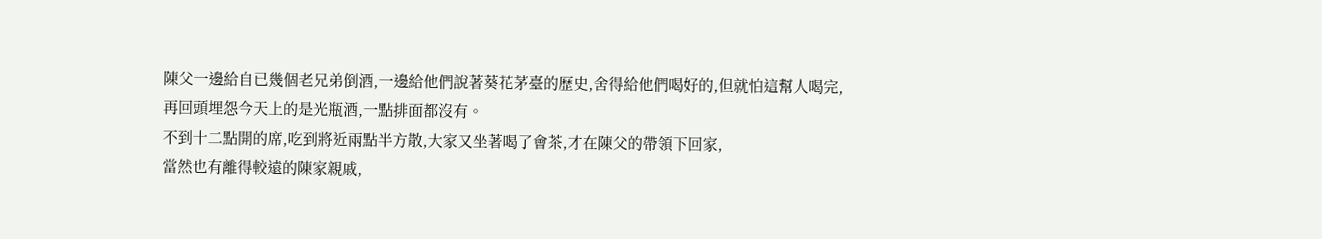陳父一邊給自已幾個老兄弟倒酒,一邊給他們說著葵花茅臺的歷史,舍得給他們喝好的,但就怕這幫人喝完,再回頭埋怨今天上的是光瓶酒,一點排面都沒有。
不到十二點開的席,吃到將近兩點半方散,大家又坐著喝了會茶,才在陳父的帶領下回家,
當然也有離得較遠的陳家親戚,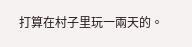打算在村子里玩一兩天的。